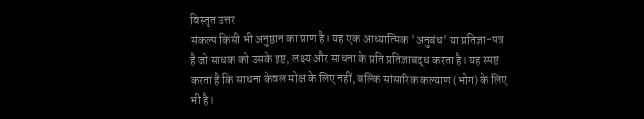विस्तृत उत्तर
संकल्प किसी भी अनुष्ठान का प्राण है। यह एक आध्यात्मिक 'अनुबंध' या प्रतिज्ञा-पत्र है जो साधक को उसके इष्ट, लक्ष्य और साधना के प्रति प्रतिज्ञाबद्ध करता है। यह स्पष्ट करता है कि साधना केवल मोक्ष के लिए नहीं, बल्कि सांसारिक कल्याण (भोग) के लिए भी है।